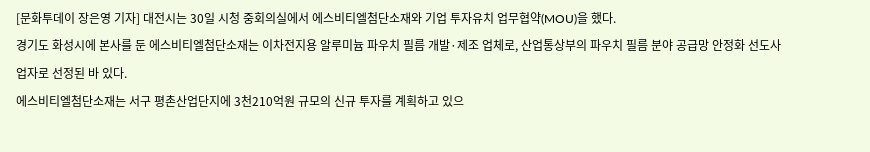[문화투데이 장은영 기자] 대전시는 30일 시청 중회의실에서 에스비티엘첨단소재와 기업 투자유치 업무협약(MOU)을 했다.
경기도 화성시에 본사를 둔 에스비티엘첨단소재는 이차전지용 알루미늄 파우치 필름 개발·제조 업체로, 산업통상부의 파우치 필름 분야 공급망 안정화 선도사업자로 선정된 바 있다.
에스비티엘첨단소재는 서구 평촌산업단지에 3천210억원 규모의 신규 투자를 계획하고 있으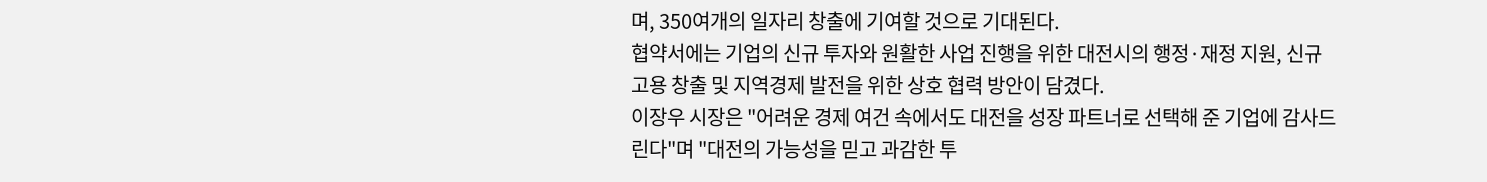며, 350여개의 일자리 창출에 기여할 것으로 기대된다.
협약서에는 기업의 신규 투자와 원활한 사업 진행을 위한 대전시의 행정·재정 지원, 신규 고용 창출 및 지역경제 발전을 위한 상호 협력 방안이 담겼다.
이장우 시장은 "어려운 경제 여건 속에서도 대전을 성장 파트너로 선택해 준 기업에 감사드린다"며 "대전의 가능성을 믿고 과감한 투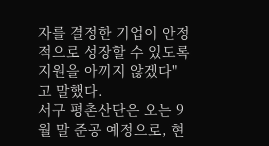자를 결정한 기업이 안정적으로 성장할 수 있도록 지원을 아끼지 않겠다"고 말했다.
서구 평촌산단은 오는 9월 말 준공 예정으로, 현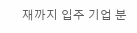재까지 입주 기업 분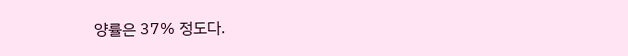양률은 37% 정도다.